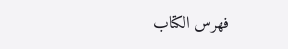فهرس الكتاب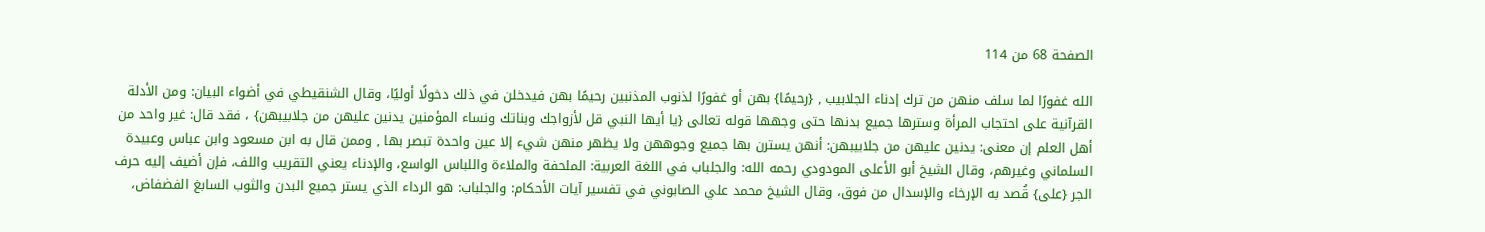الصفحة 68 من 114

الله غفورًا لما سلف منهن من ترك إدناء الجلابيب , {رحيمًا} بهن أو غفورًا لذنوب المذنبين رحيمًا بهن فيدخلن في ذلك دخولًا أوليًا، وقال الشنقيطي في أضواء البيان: ومن الأدلة القرآنية على احتجاب المرأة وسترها جميع بدنها حتى وجهها قوله تعالى {يا أيها النبي قل لأزواجك وبناتك ونساء المؤمنين يدنين عليهن من جلابيبهن} ، فقد قال: غير واحد من أهل العلم إن معنى: يدنين عليهن من جلابيبهن: أنهن يسترن بها جميع وجوههن ولا يظهر منهن شيء إلا عين واحدة تبصر بها , وممن قال به ابن مسعود وابن عباس وعبيدة السلماني وغيرهم، وقال الشيخ أبو الأعلى المودودي رحمه الله: والجلباب في اللغة العربية: الملحفة والملاءة واللباس الواسع، والإدناء يعني التقريب واللف، فإن أضيف إليه حرف الجر {على} قُصد به الإرخاء والإسدال من فوق، وقال الشيخ محمد علي الصابوني في تفسير آيات الأحكام: والجلباب: هو الرداء الذي يستر جميع البدن والثوب السابغ الفضفاض،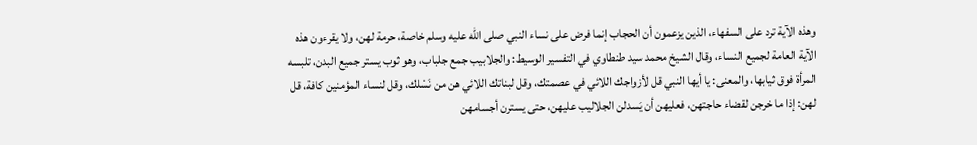وهذه الآية ترد على السفهاء، الذين يزعمون أن الحجاب إنما فرض على نساء النبي صلى الله عليه وسلم خاصة، حرمة لهن، ولا يقرءون هذه الآية العامة لجميع النساء، وقال الشيخ محمد سيد طنطاوي في التفسير الوسيط: والجلابيب جمع جلباب، وهو ثوب يستر جميع البدن، تلبسه المرأة فوق ثيابها، والمعنى: يا أيها النبي قل لأزواجك اللائي في عصمتك، وقل لبناتك اللائي هن من نَسْلك، وقل لنساء المؤمنين كافة، قل لهن: إذا ما خرجن لقضاء حاجتهن، فعليهن أن يَسدلن الجلاليب عليهن، حتى يسترن أجسامهن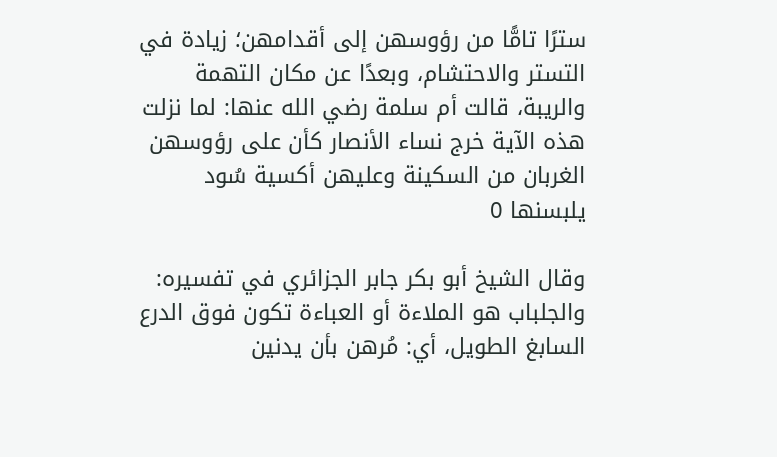سترًا تامًّا من رؤوسهن إلى أقدامهن؛ زيادة في التستر والاحتشام، وبعدًا عن مكان التهمة والريبة، قالت أم سلمة رضي الله عنها: لما نزلت هذه الآية خرج نساء الأنصار كأن على رؤوسهن الغربان من السكينة وعليهن أكسية سُود يلبسنها 0

وقال الشيخ أبو بكر جابر الجزائري في تفسيره: والجلباب هو الملاءة أو العباءة تكون فوق الدرع السابغ الطويل، أي: مُرهن بأن يدنين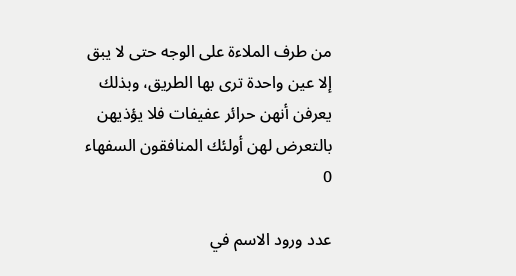من طرف الملاءة على الوجه حتى لا يبق إلا عين واحدة ترى بها الطريق، وبذلك يعرفن أنهن حرائر عفيفات فلا يؤذيهن بالتعرض لهن أولئك المنافقون السفهاء 0

عدد ورود الاسم في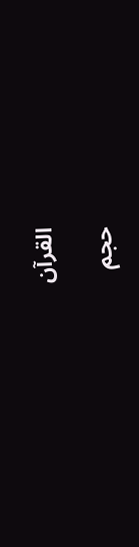القرآن

حجم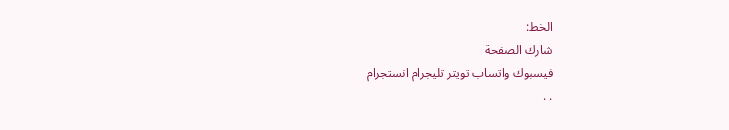الخط:
شارك الصفحة
فيسبوك واتساب تويتر تليجرام انستجرام
. .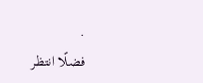.
فضلًا انتظر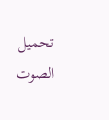تحميل الصوت